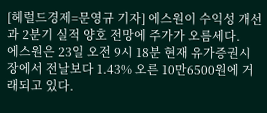[헤럴드경제=문영규 기자] 에스원이 수익성 개선과 2분기 실적 양호 전망에 주가가 오름세다.
에스원은 23일 오전 9시 18분 현재 유가증권시장에서 전날보다 1.43% 오른 10만6500원에 거래되고 있다.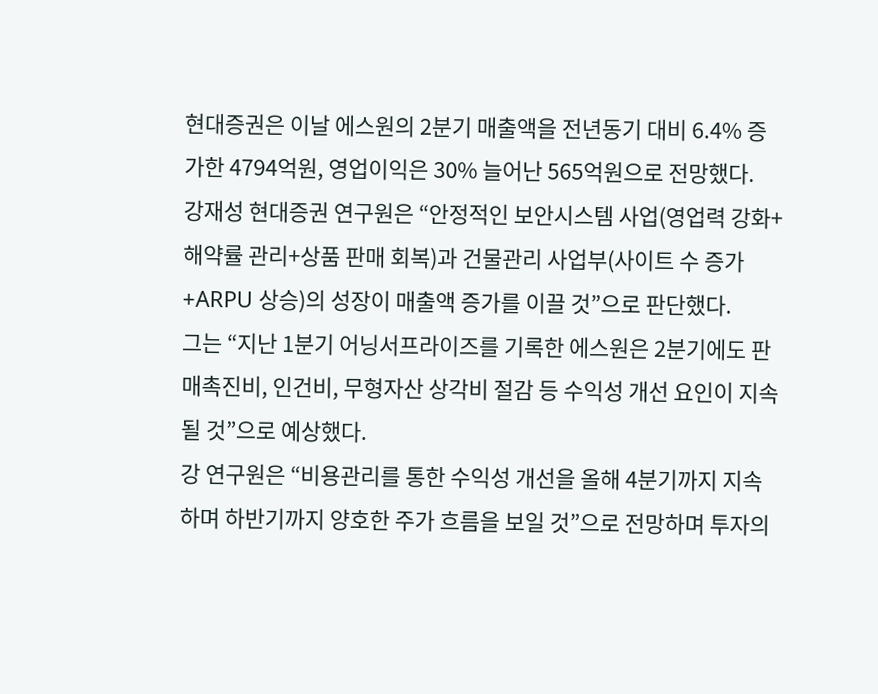현대증권은 이날 에스원의 2분기 매출액을 전년동기 대비 6.4% 증가한 4794억원, 영업이익은 30% 늘어난 565억원으로 전망했다.
강재성 현대증권 연구원은 “안정적인 보안시스템 사업(영업력 강화+해약률 관리+상품 판매 회복)과 건물관리 사업부(사이트 수 증가+ARPU 상승)의 성장이 매출액 증가를 이끌 것”으로 판단했다.
그는 “지난 1분기 어닝서프라이즈를 기록한 에스원은 2분기에도 판매촉진비, 인건비, 무형자산 상각비 절감 등 수익성 개선 요인이 지속될 것”으로 예상했다.
강 연구원은 “비용관리를 통한 수익성 개선을 올해 4분기까지 지속하며 하반기까지 양호한 주가 흐름을 보일 것”으로 전망하며 투자의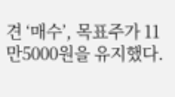견 ‘매수’, 목표주가 11만5000원을 유지했다.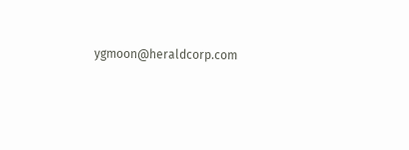ygmoon@heraldcorp.com